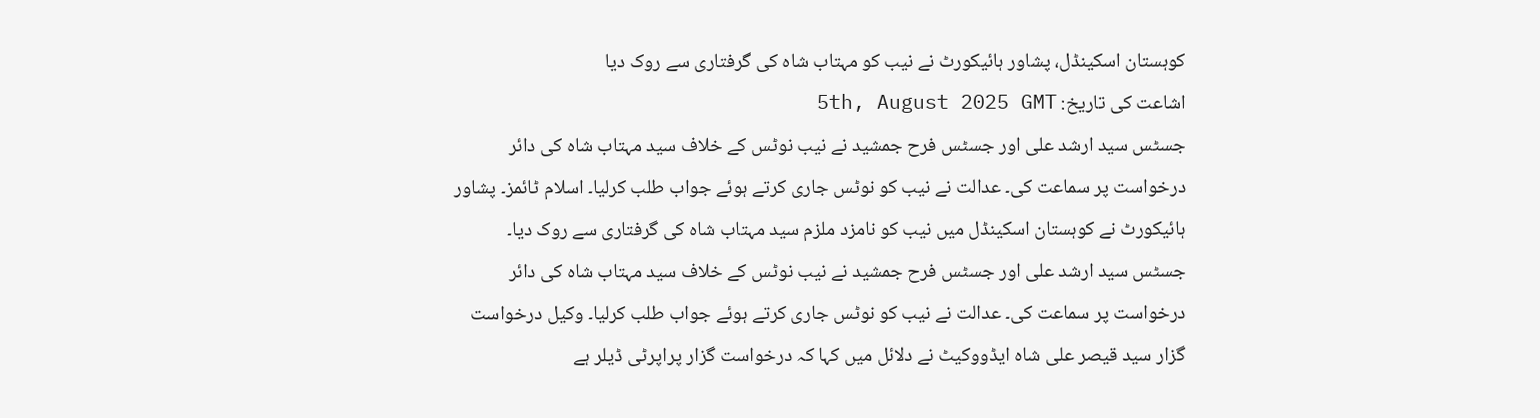کوہستان اسکینڈل، پشاور ہائیکورٹ نے نیب کو مہتاب شاہ کی گرفتاری سے روک دیا
اشاعت کی تاریخ: 5th, August 2025 GMT
جسٹس سید ارشد علی اور جسٹس فرح جمشید نے نیب نوٹس کے خلاف سید مہتاب شاہ کی دائر درخواست پر سماعت کی۔ عدالت نے نیب کو نوٹس جاری کرتے ہوئے جواب طلب کرلیا۔ اسلام ٹائمز۔ پشاور ہائیکورٹ نے کوہستان اسکینڈل میں نیب کو نامزد ملزم سید مہتاب شاہ کی گرفتاری سے روک دیا۔ جسٹس سید ارشد علی اور جسٹس فرح جمشید نے نیب نوٹس کے خلاف سید مہتاب شاہ کی دائر درخواست پر سماعت کی۔ عدالت نے نیب کو نوٹس جاری کرتے ہوئے جواب طلب کرلیا۔ وکیل درخواست گزار سید قیصر علی شاہ ایڈووکیٹ نے دلائل میں کہا کہ درخواست گزار پراپرٹی ڈیلر ہے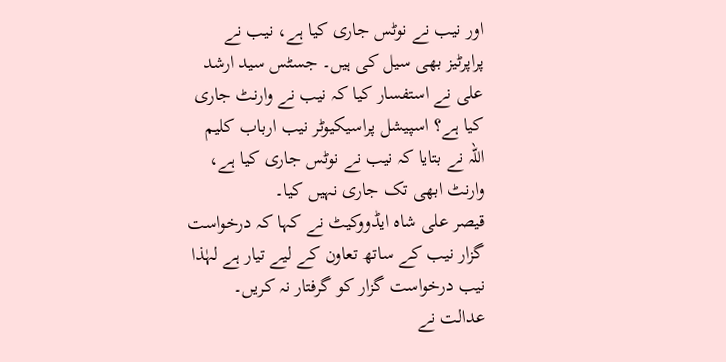اور نیب نے نوٹس جاری کیا ہے، نیب نے پراپرٹیز بھی سیل کی ہیں۔ جسٹس سید ارشد علی نے استفسار کیا کہ نیب نے وارنٹ جاری کیا ہے؟ اسپیشل پراسیکیوٹر نیب ارباب کلیم اللہ نے بتایا کہ نیب نے نوٹس جاری کیا ہے، وارنٹ ابھی تک جاری نہیں کیا۔
قیصر علی شاہ ایڈووکیٹ نے کہا کہ درخواست گزار نیب کے ساتھ تعاون کے لیے تیار ہے لہٰذا نیب درخواست گزار کو گرفتار نہ کریں۔ عدالت نے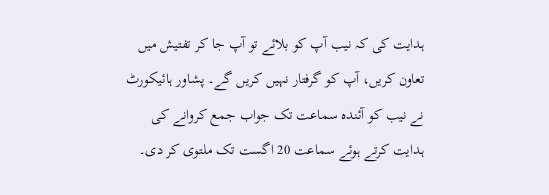ہدایت کی کہ نیب آپ کو بلائے تو آپ جا کر تفتیش میں تعاون کریں، آپ کو گرفتار نہیں کریں گے۔ پشاور ہائیکورٹ نے نیب کو آئندہ سماعت تک جواب جمع کروانے کی ہدایت کرتے ہوئے سماعت 20 اگست تک ملتوی کر دی۔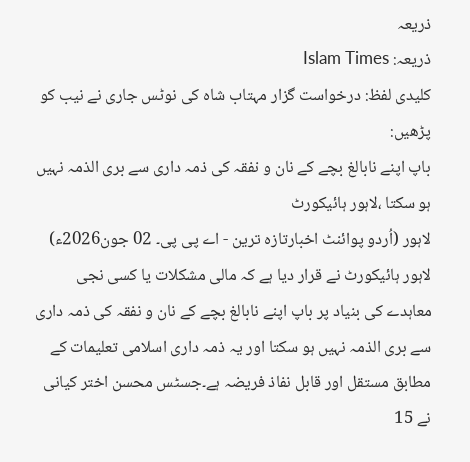ذریعہ
ذریعہ: Islam Times
کلیدی لفظ: درخواست گزار مہتاب شاہ کی نوٹس جاری نے نیب کو
پڑھیں:
باپ اپنے نابالغ بچے کے نان و نفقہ کی ذمہ داری سے بری الذمہ نہیں ہو سکتا ،لاہور ہائیکورٹ
لاہور (اُردو پوائنٹ اخبارتازہ ترین - اے پی پی۔ 02 جون2026ء) لاہور ہائیکورٹ نے قرار دیا ہے کہ مالی مشکلات یا کسی نجی معاہدے کی بنیاد پر باپ اپنے نابالغ بچے کے نان و نفقہ کی ذمہ داری سے بری الذمہ نہیں ہو سکتا اور یہ ذمہ داری اسلامی تعلیمات کے مطابق مستقل اور قابل نفاذ فریضہ ہے۔جسٹس محسن اختر کیانی نے 15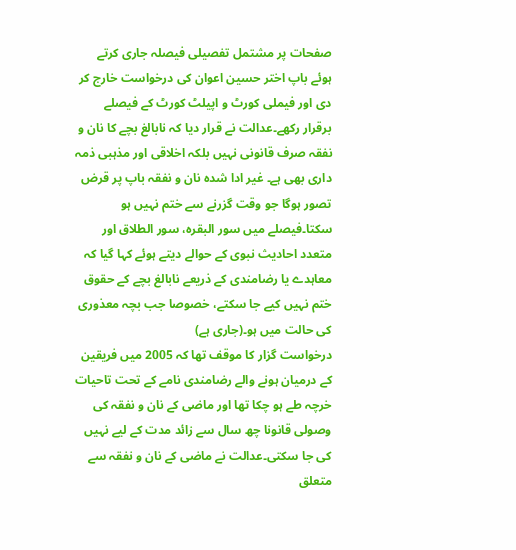صفحات پر مشتمل تفصیلی فیصلہ جاری کرتے ہوئے باپ اختر حسین اعوان کی درخواست خارج کر دی اور فیملی کورٹ و اپیلٹ کورٹ کے فیصلے برقرار رکھے۔عدالت نے قرار دیا کہ نابالغ بچے کا نان و نفقہ صرف قانونی نہیں بلکہ اخلاقی اور مذہبی ذمہ داری بھی ہے۔ غیر ادا شدہ نان و نفقہ باپ پر قرض تصور ہوگا جو وقت گزرنے سے ختم نہیں ہو سکتا۔فیصلے میں سور البقرہ، سور الطلاق اور متعدد احادیث نبوی کے حوالے دیتے ہوئے کہا گیا کہ معاہدے یا رضامندی کے ذریعے نابالغ بچے کے حقوق ختم نہیں کیے جا سکتے، خصوصا جب بچہ معذوری کی حالت میں ہو۔(جاری ہے)
درخواست گزار کا موقف تھا کہ 2005 میں فریقین کے درمیان ہونے والے رضامندی نامے کے تحت تاحیات خرچہ طے ہو چکا تھا اور ماضی کے نان و نفقہ کی وصولی قانونا چھ سال سے زائد مدت کے لیے نہیں کی جا سکتی۔عدالت نے ماضی کے نان و نفقہ سے متعلق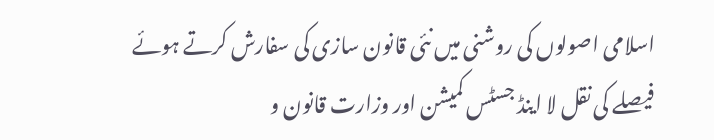اسلامی اصولوں کی روشنی میں نئی قانون سازی کی سفارش کرتے ہوئے فیصلے کی نقل لا اینڈ جسٹس کمیشن اور وزارت قانون و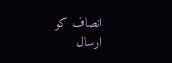انصاف کو ارسال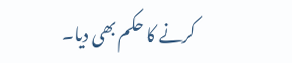کرنے کا حکم بھی دیا۔